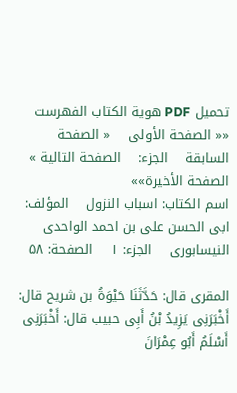تحمیل PDF هویة الکتاب الفهرست
«« الصفحة الأولی    « الصفحة السابقة    الجزء:    الصفحة التالیة »    الصفحة الأخیرة»»
اسم الکتاب: اسباب النزول    المؤلف: ابی الحسن علی بن احمد الواحدی النیسابوری    الجزء: ۱    الصفحة: ۵۸

المقری قال: حَدَّثَنَا حَیْوَةُ بن شریح قال: أَخْبَرَنِی یَزِیدُ بْنُ أَبِی حبیب قال: أَخْبَرَنِی أَسْلَمُ أَبُو عِمْرَانَ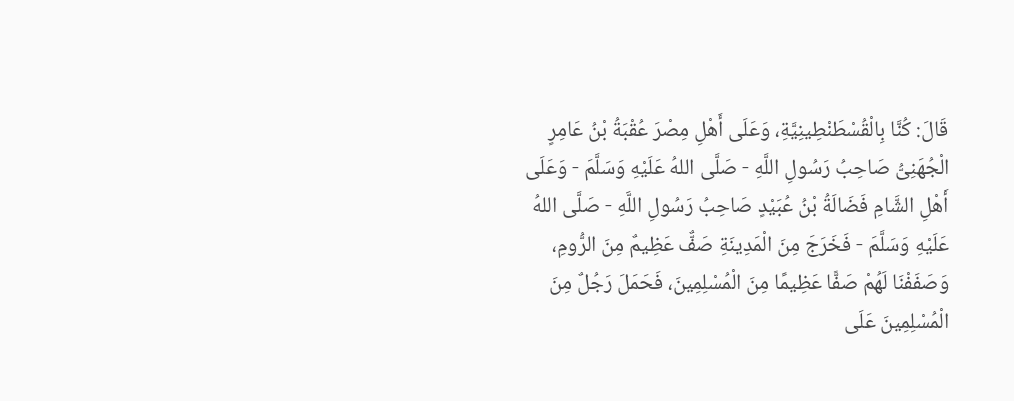قَالَ: کُنَّا بِالْقُسْطَنْطِینِیَّةِ، وَعَلَى أَهْلِ مِصْرَ عُقْبَةُ بْنُ عَامِرٍ الْجُهَنِیُّ صَاحِبُ رَسُولِ اللَّهِ - صَلَّى اللهُ عَلَیْهِ وَسَلَّمَ - وَعَلَى أَهْلِ الشَّامِ فَضَالَةُ بْنُ عُبَیْدٍ صَاحِبُ رَسُولِ اللَّهِ - صَلَّى اللهُ عَلَیْهِ وَسَلَّمَ - فَخَرَجَ مِنَ الْمَدِینَةِ صَفٌّ عَظِیمٌ مِنَ الرُّومِ، وَصَفَفْنَا لَهُمْ صَفًّا عَظِیمًا مِنَ الْمُسْلِمِینَ، فَحَمَلَ رَجُلٌ مِنَ الْمُسْلِمِینَ عَلَى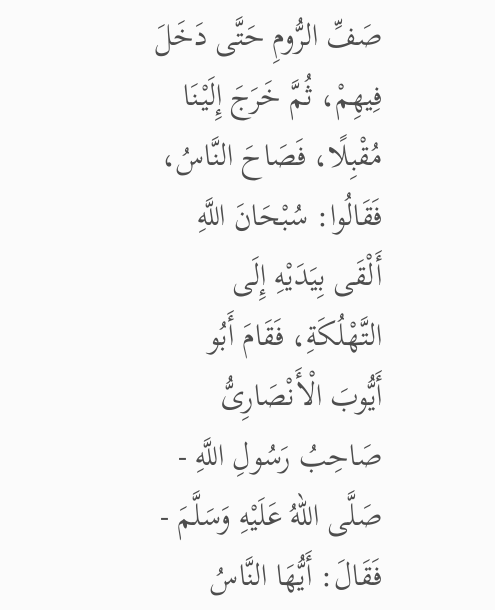صَفِّ الرُّومِ حَتَّى دَخَلَ فِیهِمْ، ثُمَّ خَرَجَ إِلَیْنَا مُقْبِلًا، فَصَاحَ النَّاسُ، فَقَالُوا: سُبْحَانَ اللَّهِ أَلْقَى بِیَدَیْهِ إِلَى التَّهْلُکَةِ، فَقَامَ أَبُو أَیُّوبَ الْأَنْصَارِیُّ صَاحِبُ رَسُولِ اللَّهِ - صَلَّى اللهُ عَلَیْهِ وَسَلَّمَ - فَقَالَ: أَیُّهَا النَّاسُ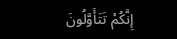إِنَّکُمْ تَتَأَوَّلُونَ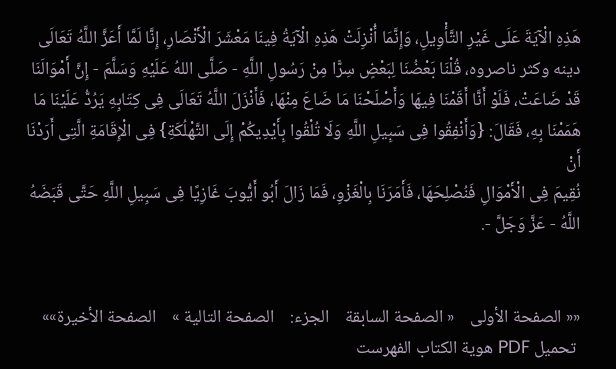هَذِهِ الْآیَةَ عَلَى غَیْرِ التَّأْوِیلِ، وَإِنَّمَا أُنْزِلَتْ هَذِهِ الْآیَةُ فِینَا مَعْشَرَ الْأَنْصَارِ، إِنَّا لَمَّا أَعَزَّ اللَّهُ تَعَالَى دینه وکثر ناصروه، قُلْنَا بَعْضُنَا لِبَعْضٍ سِرًّا مِنْ رَسُولِ اللَّهِ - صَلَّى اللهُ عَلَیْهِ وَسَلَّمَ - إِنَّ أَمْوَالَنَا قَدْ ضَاعَتْ، فَلَوْ أَنَّا أَقَمْنَا فِیهَا وَأَصْلَحْنَا مَا ضَاعَ مِنْهَا، فَأَنْزَلَ اللَّهُ تَعَالَى فِی کِتَابِهِ یَرُدُّ عَلَیْنَا مَا هَمَمْنَا بِهِ، فَقَالَ: {وَأَنْفِقُوا فِی سَبِیلِ اللَّهِ وَلَا تُلْقُوا بِأَیْدِیکُمْ إِلَى التَّهْلُکَةِ} فِی الْإِقَامَةِ الَّتِی أَرَدْنَا أَنْ
نُقِیمَ فِی الْأَمْوَالِ فَنُصْلِحَهَا، فَأَمَرَنَا بِالْغَزْوِ، فَمَا زَالَ أَبُو أَیُّوبَ غَازِیًا فِی سَبِیلِ اللَّهِ حَتَّى قَبَضَهُ اللَّهُ - عَزَّ وَجَلَّ -.


«« الصفحة الأولی    « الصفحة السابقة    الجزء:    الصفحة التالیة »    الصفحة الأخیرة»»
 تحمیل PDF هویة الکتاب الفهرست